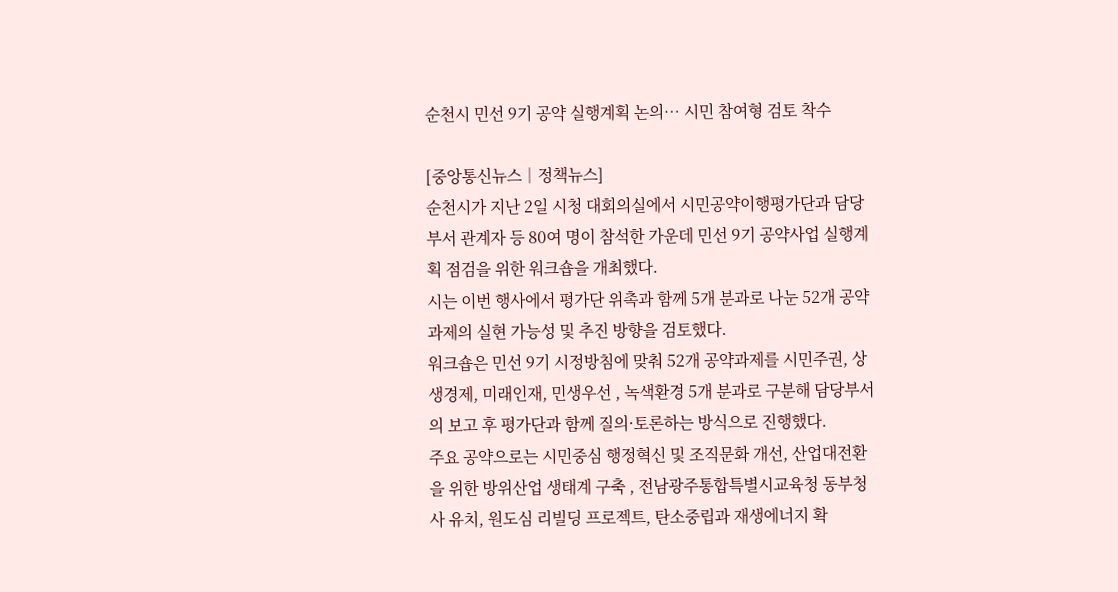순천시 민선 9기 공약 실행계획 논의… 시민 참여형 검토 착수

[중앙통신뉴스│정책뉴스]
순천시가 지난 2일 시청 대회의실에서 시민공약이행평가단과 담당 부서 관계자 등 80여 명이 참석한 가운데 민선 9기 공약사업 실행계획 점검을 위한 워크숍을 개최했다.
시는 이번 행사에서 평가단 위촉과 함께 5개 분과로 나눈 52개 공약과제의 실현 가능성 및 추진 방향을 검토했다.
워크숍은 민선 9기 시정방침에 맞춰 52개 공약과제를 시민주권, 상생경제, 미래인재, 민생우선 , 녹색환경 5개 분과로 구분해 담당부서의 보고 후 평가단과 함께 질의·토론하는 방식으로 진행했다.
주요 공약으로는 시민중심 행정혁신 및 조직문화 개선, 산업대전환을 위한 방위산업 생태계 구축 , 전남광주통합특별시교육청 동부청사 유치, 원도심 리빌딩 프로젝트, 탄소중립과 재생에너지 확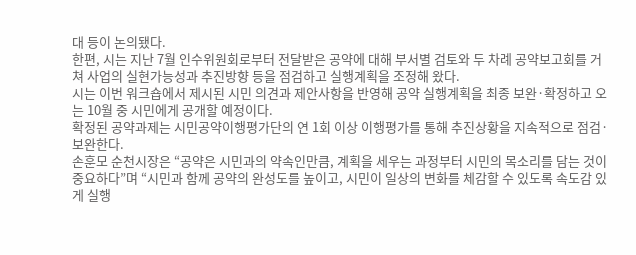대 등이 논의됐다.
한편, 시는 지난 7월 인수위원회로부터 전달받은 공약에 대해 부서별 검토와 두 차례 공약보고회를 거쳐 사업의 실현가능성과 추진방향 등을 점검하고 실행계획을 조정해 왔다.
시는 이번 워크숍에서 제시된 시민 의견과 제안사항을 반영해 공약 실행계획을 최종 보완·확정하고 오는 10월 중 시민에게 공개할 예정이다.
확정된 공약과제는 시민공약이행평가단의 연 1회 이상 이행평가를 통해 추진상황을 지속적으로 점검·보완한다.
손훈모 순천시장은 “공약은 시민과의 약속인만큼, 계획을 세우는 과정부터 시민의 목소리를 담는 것이 중요하다”며 “시민과 함께 공약의 완성도를 높이고, 시민이 일상의 변화를 체감할 수 있도록 속도감 있게 실행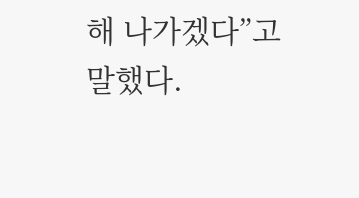해 나가겠다”고 말했다.